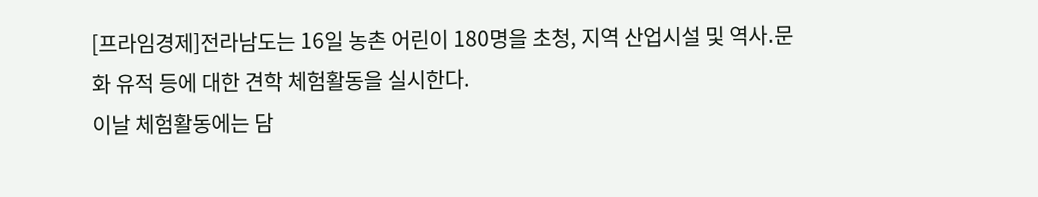[프라임경제]전라남도는 16일 농촌 어린이 180명을 초청, 지역 산업시설 및 역사․문화 유적 등에 대한 견학 체험활동을 실시한다.
이날 체험활동에는 담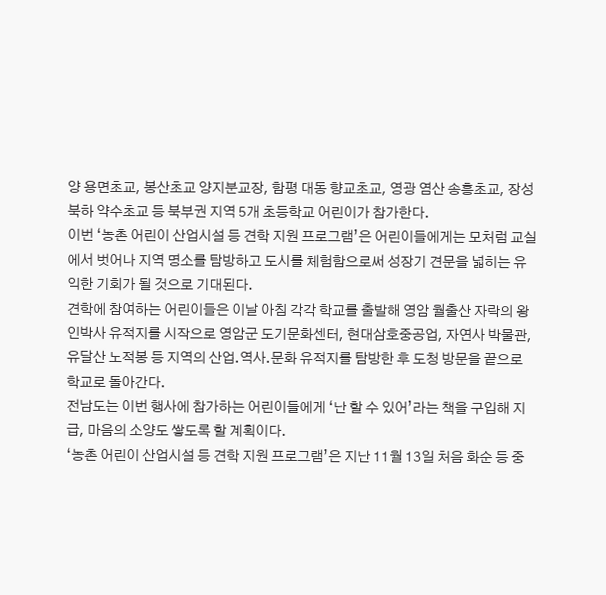양 용면초교, 봉산초교 양지분교장, 함평 대동 향교초교, 영광 염산 송흥초교, 장성 북하 약수초교 등 북부권 지역 5개 초등학교 어린이가 참가한다.
이번 ‘농촌 어린이 산업시설 등 견학 지원 프로그램’은 어린이들에게는 모처럼 교실에서 벗어나 지역 명소를 탐방하고 도시를 체험함으로써 성장기 견문을 넓히는 유익한 기회가 될 것으로 기대된다.
견학에 참여하는 어린이들은 이날 아침 각각 학교를 출발해 영암 월출산 자락의 왕인박사 유적지를 시작으로 영암군 도기문화센터, 현대삼호중공업, 자연사 박물관, 유달산 노적봉 등 지역의 산업․역사․문화 유적지를 탐방한 후 도청 방문을 끝으로 학교로 돌아간다.
전남도는 이번 행사에 참가하는 어린이들에게 ‘난 할 수 있어’라는 책을 구입해 지급, 마음의 소양도 쌓도록 할 계획이다.
‘농촌 어린이 산업시설 등 견학 지원 프로그램’은 지난 11월 13일 처음 화순 등 중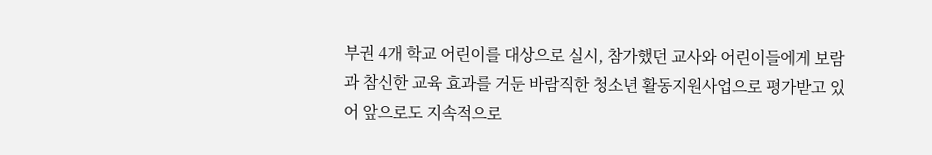부권 4개 학교 어린이를 대상으로 실시, 참가했던 교사와 어린이들에게 보람과 참신한 교육 효과를 거둔 바람직한 청소년 활동지원사업으로 평가받고 있어 앞으로도 지속적으로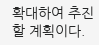확대하여 추진할 계획이다.